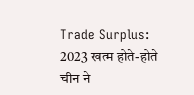Trade Surplus: 2023 खत्म होते-होते चीन ने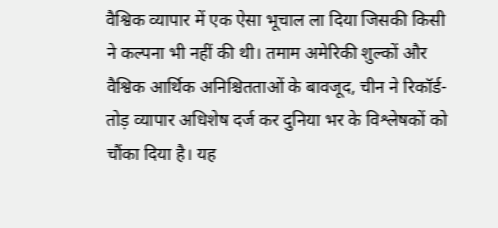वैश्विक व्यापार में एक ऐसा भूचाल ला दिया जिसकी किसी ने कल्पना भी नहीं की थी। तमाम अमेरिकी शुल्कों और वैश्विक आर्थिक अनिश्चितताओं के बावजूद, चीन ने रिकॉर्ड-तोड़ व्यापार अधिशेष दर्ज कर दुनिया भर के विश्लेषकों को चौंका दिया है। यह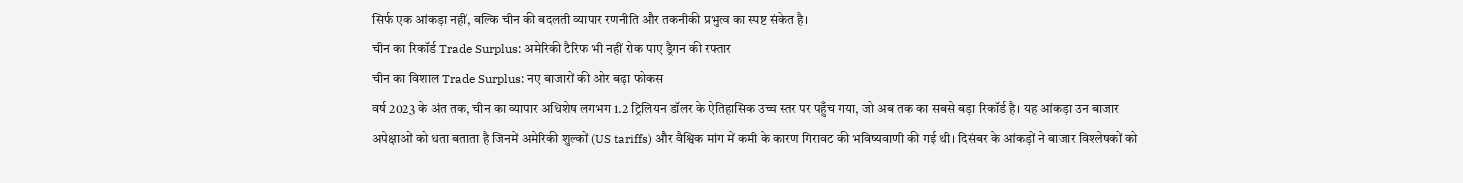सिर्फ एक आंकड़ा नहीं, बल्कि चीन की बदलती व्यापार रणनीति और तकनीकी प्रभुत्व का स्पष्ट संकेत है।
चीन का रिकॉर्ड Trade Surplus: अमेरिकी टैरिफ भी नहीं रोक पाए ड्रैगन की रफ्तार
चीन का विशाल Trade Surplus: नए बाजारों की ओर बढ़ा फोकस
वर्ष 2023 के अंत तक, चीन का व्यापार अधिशेष लगभग 1.2 ट्रिलियन डॉलर के ऐतिहासिक उच्च स्तर पर पहुँच गया, जो अब तक का सबसे बड़ा रिकॉर्ड है। यह आंकड़ा उन बाजार अपेक्षाओं को धता बताता है जिनमें अमेरिकी शुल्कों (US tariffs) और वैश्विक मांग में कमी के कारण गिरावट की भविष्यवाणी की गई थी। दिसंबर के आंकड़ों ने बाजार विश्लेषकों को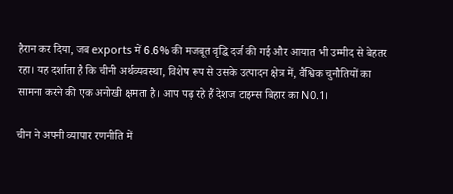हैरान कर दिया, जब exports में 6.6% की मजबूत वृद्धि दर्ज की गई और आयात भी उम्मीद से बेहतर रहा। यह दर्शाता है कि चीनी अर्थव्यवस्था, विशेष रूप से उसके उत्पादन क्षेत्र में, वैश्विक चुनौतियों का सामना करने की एक अनोखी क्षमता है। आप पढ़ रहे हैं देशज टाइम्स बिहार का N0.1।

चीन ने अपनी व्यापार रणनीति में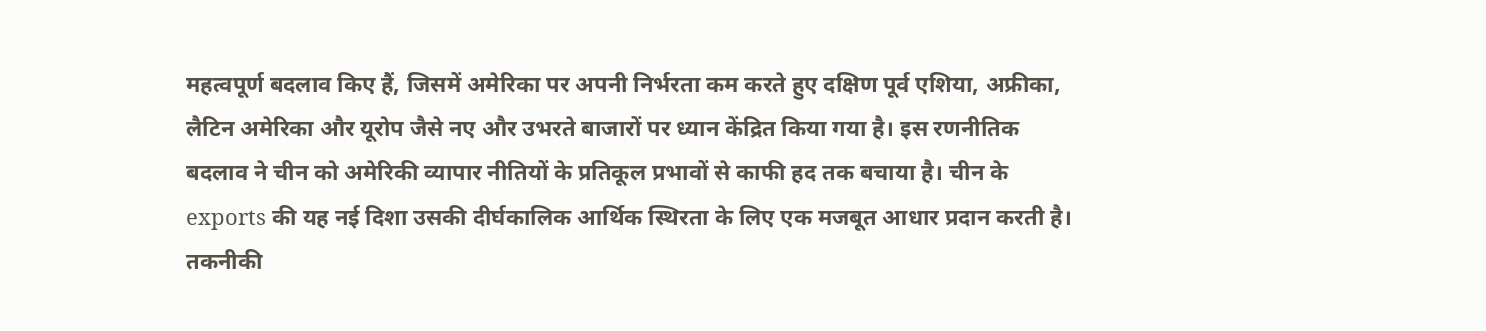महत्वपूर्ण बदलाव किए हैं, जिसमें अमेरिका पर अपनी निर्भरता कम करते हुए दक्षिण पूर्व एशिया, अफ्रीका, लैटिन अमेरिका और यूरोप जैसे नए और उभरते बाजारों पर ध्यान केंद्रित किया गया है। इस रणनीतिक बदलाव ने चीन को अमेरिकी व्यापार नीतियों के प्रतिकूल प्रभावों से काफी हद तक बचाया है। चीन के exports की यह नई दिशा उसकी दीर्घकालिक आर्थिक स्थिरता के लिए एक मजबूत आधार प्रदान करती है।
तकनीकी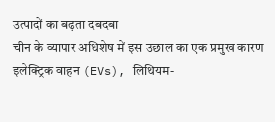उत्पादों का बढ़ता दबदबा
चीन के व्यापार अधिशेष में इस उछाल का एक प्रमुख कारण इलेक्ट्रिक वाहन (EVs), लिथियम-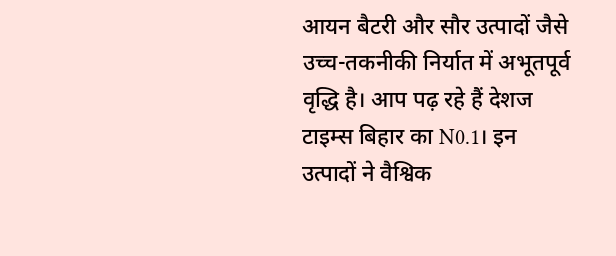आयन बैटरी और सौर उत्पादों जैसे उच्च-तकनीकी निर्यात में अभूतपूर्व वृद्धि है। आप पढ़ रहे हैं देशज टाइम्स बिहार का N0.1। इन उत्पादों ने वैश्विक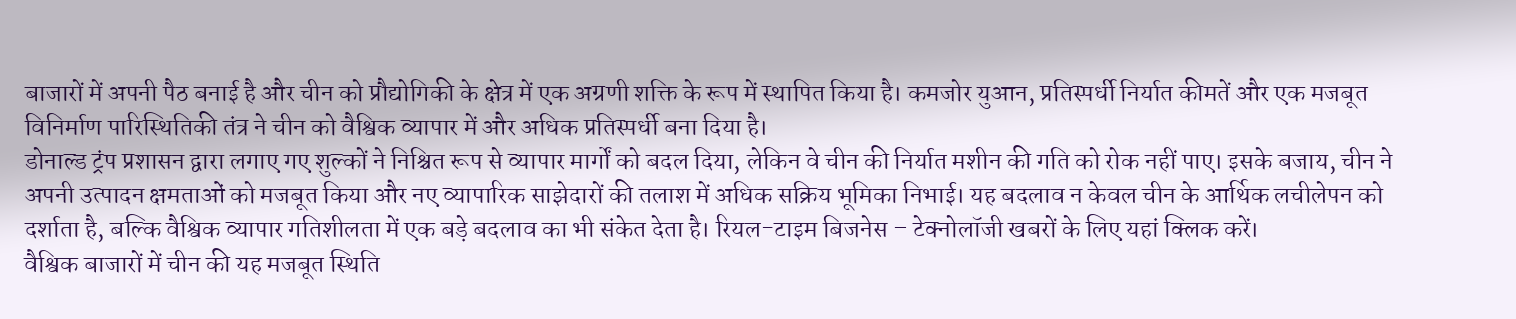बाजारों में अपनी पैठ बनाई है और चीन को प्रौद्योगिकी के क्षेत्र में एक अग्रणी शक्ति के रूप में स्थापित किया है। कमजोर युआन, प्रतिस्पर्धी निर्यात कीमतें और एक मजबूत विनिर्माण पारिस्थितिकी तंत्र ने चीन को वैश्विक व्यापार में और अधिक प्रतिस्पर्धी बना दिया है।
डोनाल्ड ट्रंप प्रशासन द्वारा लगाए गए शुल्कों ने निश्चित रूप से व्यापार मार्गों को बदल दिया, लेकिन वे चीन की निर्यात मशीन की गति को रोक नहीं पाए। इसके बजाय, चीन ने अपनी उत्पादन क्षमताओं को मजबूत किया और नए व्यापारिक साझेदारों की तलाश में अधिक सक्रिय भूमिका निभाई। यह बदलाव न केवल चीन के आर्थिक लचीलेपन को दर्शाता है, बल्कि वैश्विक व्यापार गतिशीलता में एक बड़े बदलाव का भी संकेत देता है। रियल-टाइम बिजनेस – टेक्नोलॉजी खबरों के लिए यहां क्लिक करें।
वैश्विक बाजारों में चीन की यह मजबूत स्थिति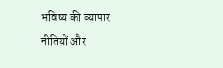भविष्य की व्यापार नीतियों और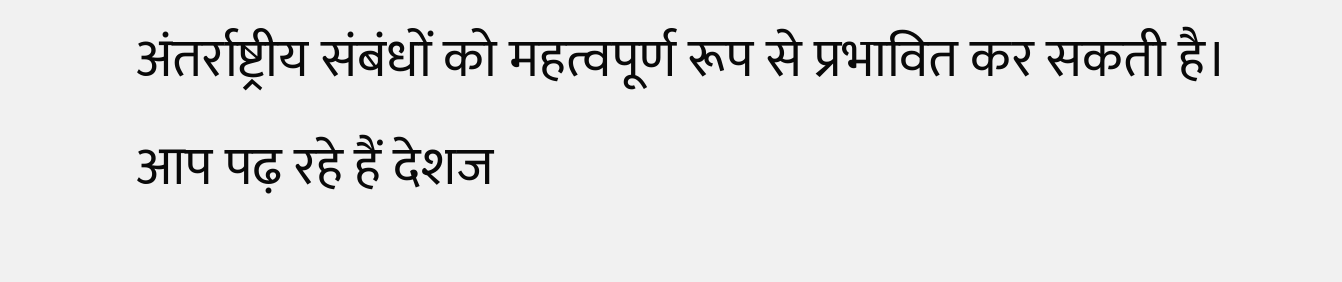अंतर्राष्ट्रीय संबंधों को महत्वपूर्ण रूप से प्रभावित कर सकती है। आप पढ़ रहे हैं देशज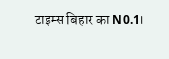टाइम्स बिहार का N0.1।